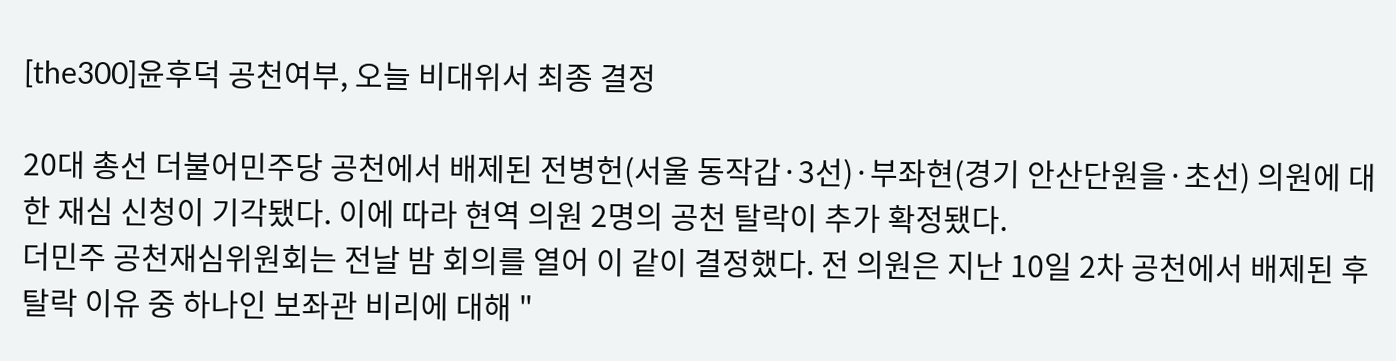[the300]윤후덕 공천여부, 오늘 비대위서 최종 결정

20대 총선 더불어민주당 공천에서 배제된 전병헌(서울 동작갑·3선)·부좌현(경기 안산단원을·초선) 의원에 대한 재심 신청이 기각됐다. 이에 따라 현역 의원 2명의 공천 탈락이 추가 확정됐다.
더민주 공천재심위원회는 전날 밤 회의를 열어 이 같이 결정했다. 전 의원은 지난 10일 2차 공천에서 배제된 후 탈락 이유 중 하나인 보좌관 비리에 대해 "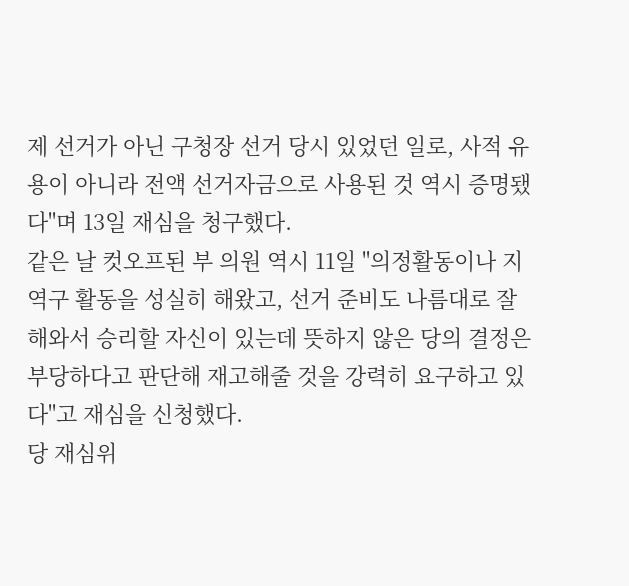제 선거가 아닌 구청장 선거 당시 있었던 일로, 사적 유용이 아니라 전액 선거자금으로 사용된 것 역시 증명됐다"며 13일 재심을 청구했다.
같은 날 컷오프된 부 의원 역시 11일 "의정활동이나 지역구 활동을 성실히 해왔고, 선거 준비도 나름대로 잘 해와서 승리할 자신이 있는데 뜻하지 않은 당의 결정은 부당하다고 판단해 재고해줄 것을 강력히 요구하고 있다"고 재심을 신청했다.
당 재심위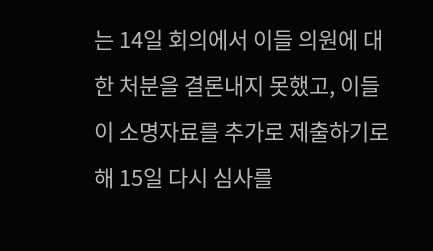는 14일 회의에서 이들 의원에 대한 처분을 결론내지 못했고, 이들이 소명자료를 추가로 제출하기로 해 15일 다시 심사를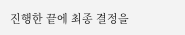진행한 끝에 최종 결정을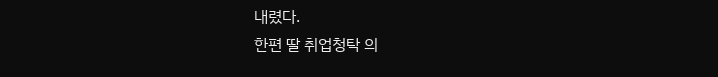내렸다.
한편 딸 취업청탁 의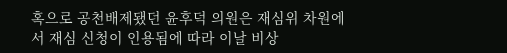혹으로 공천배제됐던 윤후덕 의원은 재심위 차원에서 재심 신청이 인용됨에 따라 이날 비상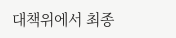대책위에서 최종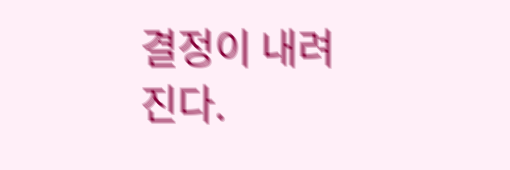결정이 내려진다.